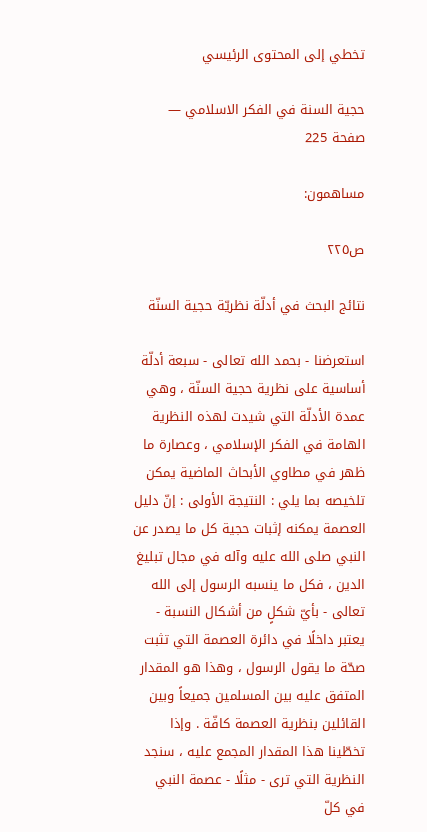تخطي إلى المحتوى الرئيسي

حجية السنة في الفكر الاسلامي — صفحة 225

مساهمون:

ص٢٢٥

نتائج البحث في أدلّة نظريّة حجية السنّة

استعرضنا - بحمد الله تعالى - سبعة أدلّة أساسية على نظرية حجية السنّة ، وهي عمدة الأدلّة التي شيدت لهذه النظرية الهامة في الفكر الإسلامي ، وعصارة ما ظهر في مطاوي الأبحاث الماضية يمكن تلخيصه بما يلي : النتيجة الأولى : إنّ دليل العصمة يمكنه إثبات حجية كل ما يصدر عن النبي صلى الله عليه وآله في مجال تبليغ الدين ، فكل ما ينسبه الرسول إلى الله تعالى - بأيّ شكلٍ من أشكال النسبة - يعتبر داخلًا في دائرة العصمة التي تثبت صحّة ما يقول الرسول ، وهذا هو المقدار المتفق عليه بين المسلمين جميعاً وبين القائلين بنظرية العصمة كافّة . وإذا تخطّينا هذا المقدار المجمع عليه ، سنجد النظرية التي ترى - مثلًا - عصمة النبي في كلّ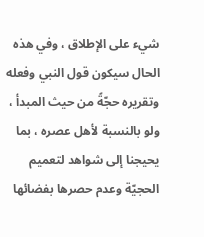شيء على الإطلاق ، وفي هذه الحال سيكون قول النبي وفعله وتقريره حجّةً من حيث المبدأ ، ولو بالنسبة لأهل عصره ، بما يحيجنا إلى شواهد لتعميم الحجيّة وعدم حصرها بفضائها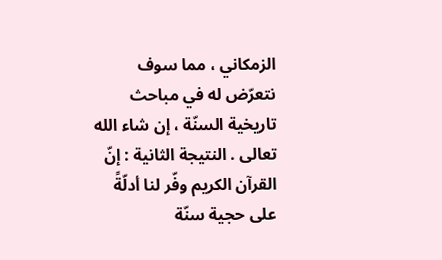الزمكاني ، مما سوف نتعرّض له في مباحث تاريخية السنّة ، إن شاء الله تعالى . النتيجة الثانية : إنّ القرآن الكريم وفّر لنا أدلّةً على حجية سنّة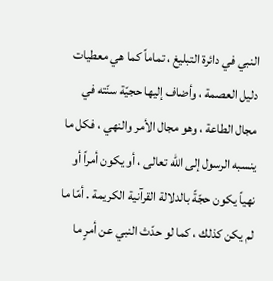النبي في دائرة التبليغ ، تماماً كما هي معطيات دليل العصمة ، وأضاف إليها حجيّة سنّته في مجال الطاعة ، وهو مجال الأمر والنهي ، فكل ما ينسبه الرسول إلى الله تعالى ، أو يكون أمراً أو نهياً يكون حجّةً بالدلالة القرآنية الكريمة . أمّا ما لم يكن كذلك ، كما لو حدّث النبي عن أمرٍ ما